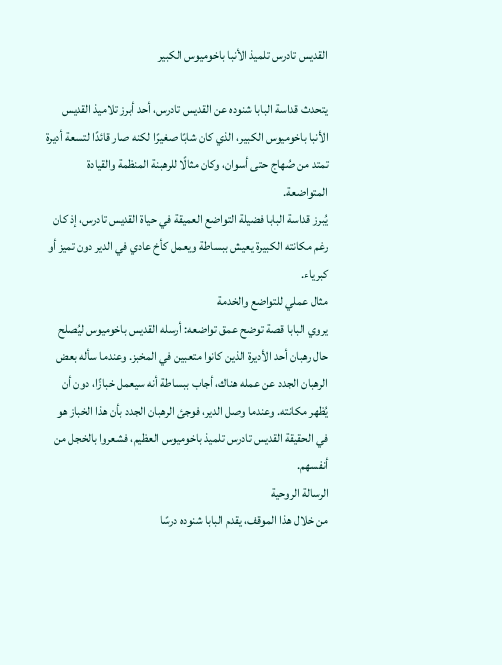القديس تادرس تلميذ الأنبا باخوميوس الكبير

يتحدث قداسة البابا شنوده عن القديس تادرس، أحد أبرز تلاميذ القديس الأنبا باخوميوس الكبير، الذي كان شابًا صغيرًا لكنه صار قائدًا لتسعة أديرة تمتد من صُهاج حتى أسوان، وكان مثالًا للرهبنة المنظمة والقيادة المتواضعة.
يُبرز قداسة البابا فضيلة التواضع العميقة في حياة القديس تادرس، إذ كان رغم مكانته الكبيرة يعيش ببساطة ويعمل كأخ عادي في الدير دون تميز أو كبرياء.
مثال عملي للتواضع والخدمة
يروي البابا قصة توضح عمق تواضعه: أرسله القديس باخوميوس ليُصلح حال رهبان أحد الأديرة الذين كانوا متعبين في المخبز. وعندما سأله بعض الرهبان الجدد عن عمله هناك، أجاب ببساطة أنه سيعمل خبازًا، دون أن يُظهر مكانته. وعندما وصل الدير، فوجئ الرهبان الجدد بأن هذا الخباز هو في الحقيقة القديس تادرس تلميذ باخوميوس العظيم، فشعروا بالخجل من أنفسهم.
الرسالة الروحية
من خلال هذا الموقف، يقدم البابا شنوده درسًا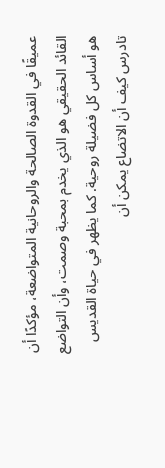عميقًا في القدوة الصالحة والروحانية المتواضعة، مؤكدًا أن القائد الحقيقي هو الذي يخدم بمحبة وصمت، وأن التواضع هو أساس كل فضيلة روحية. كما يظهر في حياة القديس تادرس كيف أن الاتضاع يمكن أن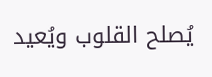يُصلح القلوب ويُعيد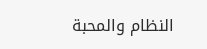النظام والمحبة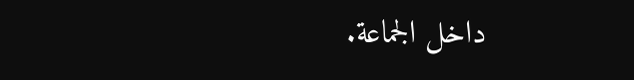داخل الجماعة.